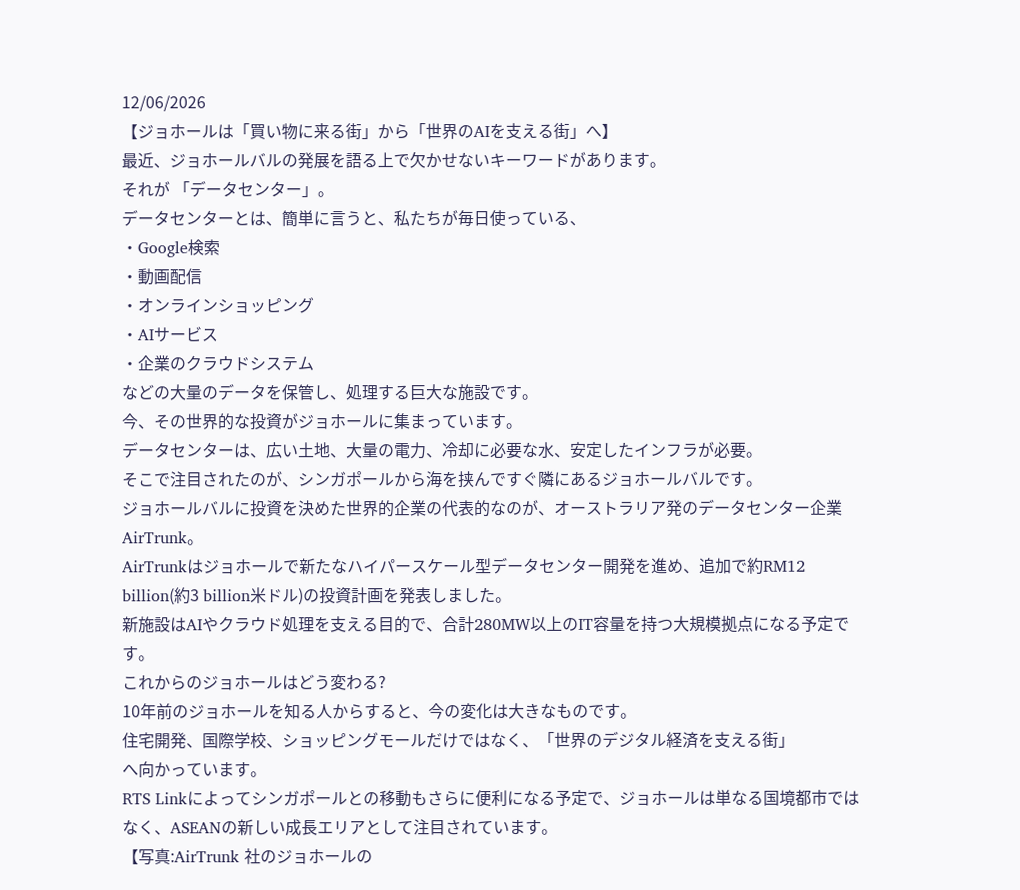12/06/2026
【ジョホールは「買い物に来る街」から「世界のAIを支える街」へ】
最近、ジョホールバルの発展を語る上で欠かせないキーワードがあります。
それが 「データセンター」。
データセンターとは、簡単に言うと、私たちが毎日使っている、
・Google検索
・動画配信
・オンラインショッピング
・AIサービス
・企業のクラウドシステム
などの大量のデータを保管し、処理する巨大な施設です。
今、その世界的な投資がジョホールに集まっています。
データセンターは、広い土地、大量の電力、冷却に必要な水、安定したインフラが必要。
そこで注目されたのが、シンガポールから海を挟んですぐ隣にあるジョホールバルです。
ジョホールバルに投資を決めた世界的企業の代表的なのが、オーストラリア発のデータセンター企業AirTrunk。
AirTrunkはジョホールで新たなハイパースケール型データセンター開発を進め、追加で約RM12 billion(約3 billion米ドル)の投資計画を発表しました。
新施設はAIやクラウド処理を支える目的で、合計280MW以上のIT容量を持つ大規模拠点になる予定です。
これからのジョホールはどう変わる?
10年前のジョホールを知る人からすると、今の変化は大きなものです。
住宅開発、国際学校、ショッピングモールだけではなく、「世界のデジタル経済を支える街」
へ向かっています。
RTS Linkによってシンガポールとの移動もさらに便利になる予定で、ジョホールは単なる国境都市ではなく、ASEANの新しい成長エリアとして注目されています。
【写真:AirTrunk 社のジョホールの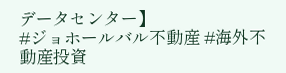データセンター】
#ジョホールバル不動産 #海外不動産投資